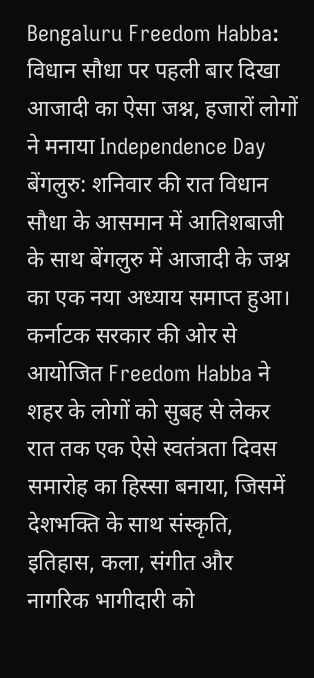Bengaluru Freedom Habba: विधान सौधा पर पहली बार दिखा आजादी का ऐसा जश्न, हजारों लोगों ने मनाया Independence Day
बेंगलुरु: शनिवार की रात विधान सौधा के आसमान में आतिशबाजी के साथ बेंगलुरु में आजादी के जश्न का एक नया अध्याय समाप्त हुआ। कर्नाटक सरकार की ओर से आयोजित Freedom Habba ने शहर के लोगों को सुबह से लेकर रात तक एक ऐसे स्वतंत्रता दिवस समारोह का हिस्सा बनाया, जिसमें देशभक्ति के साथ संस्कृति, इतिहास, कला, संगीत और नागरिक भागीदारी को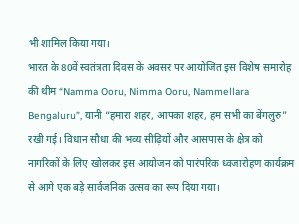भी शामिल किया गया।
भारत के 80वें स्वतंत्रता दिवस के अवसर पर आयोजित इस विशेष समारोह की थीम “Namma Ooru, Nimma Ooru, Nammellara Bengaluru”, यानी “हमारा शहर, आपका शहर, हम सभी का बेंगलुरु” रखी गई। विधान सौधा की भव्य सीढ़ियों और आसपास के क्षेत्र को नागरिकों के लिए खोलकर इस आयोजन को पारंपरिक ध्वजारोहण कार्यक्रम से आगे एक बड़े सार्वजनिक उत्सव का रूप दिया गया।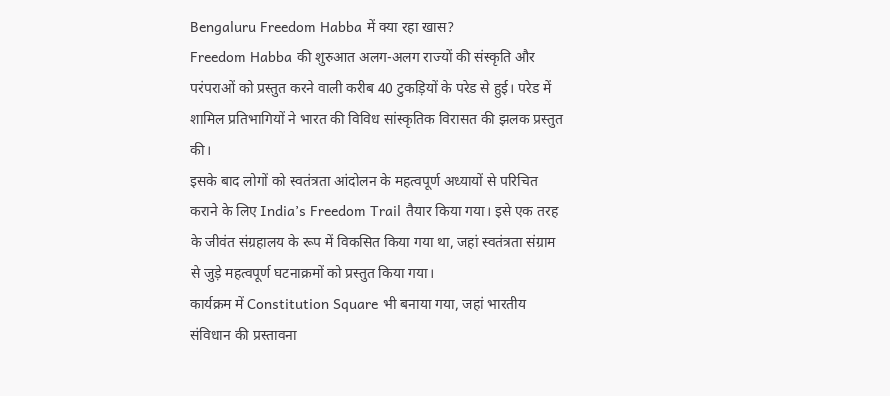Bengaluru Freedom Habba में क्या रहा खास?
Freedom Habba की शुरुआत अलग-अलग राज्यों की संस्कृति और परंपराओं को प्रस्तुत करने वाली करीब 40 टुकड़ियों के परेड से हुई। परेड में शामिल प्रतिभागियों ने भारत की विविध सांस्कृतिक विरासत की झलक प्रस्तुत की।
इसके बाद लोगों को स्वतंत्रता आंदोलन के महत्वपूर्ण अध्यायों से परिचित कराने के लिए India’s Freedom Trail तैयार किया गया। इसे एक तरह के जीवंत संग्रहालय के रूप में विकसित किया गया था, जहां स्वतंत्रता संग्राम से जुड़े महत्वपूर्ण घटनाक्रमों को प्रस्तुत किया गया।
कार्यक्रम में Constitution Square भी बनाया गया, जहां भारतीय संविधान की प्रस्तावना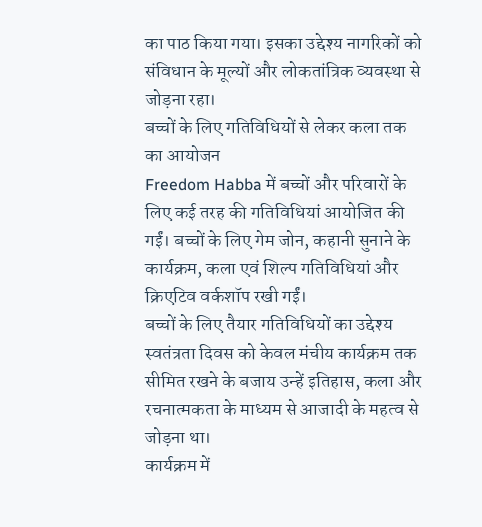का पाठ किया गया। इसका उद्देश्य नागरिकों को संविधान के मूल्यों और लोकतांत्रिक व्यवस्था से जोड़ना रहा।
बच्चों के लिए गतिविधियों से लेकर कला तक का आयोजन
Freedom Habba में बच्चों और परिवारों के लिए कई तरह की गतिविधियां आयोजित की गईं। बच्चों के लिए गेम जोन, कहानी सुनाने के कार्यक्रम, कला एवं शिल्प गतिविधियां और क्रिएटिव वर्कशॉप रखी गईं।
बच्चों के लिए तैयार गतिविधियों का उद्देश्य स्वतंत्रता दिवस को केवल मंचीय कार्यक्रम तक सीमित रखने के बजाय उन्हें इतिहास, कला और रचनात्मकता के माध्यम से आजादी के महत्व से जोड़ना था।
कार्यक्रम में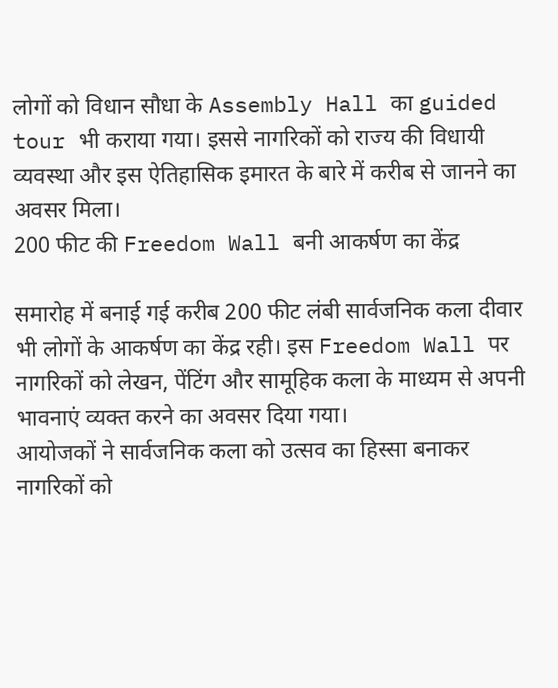लोगों को विधान सौधा के Assembly Hall का guided tour भी कराया गया। इससे नागरिकों को राज्य की विधायी व्यवस्था और इस ऐतिहासिक इमारत के बारे में करीब से जानने का अवसर मिला।
200 फीट की Freedom Wall बनी आकर्षण का केंद्र

समारोह में बनाई गई करीब 200 फीट लंबी सार्वजनिक कला दीवार भी लोगों के आकर्षण का केंद्र रही। इस Freedom Wall पर नागरिकों को लेखन, पेंटिंग और सामूहिक कला के माध्यम से अपनी भावनाएं व्यक्त करने का अवसर दिया गया।
आयोजकों ने सार्वजनिक कला को उत्सव का हिस्सा बनाकर नागरिकों को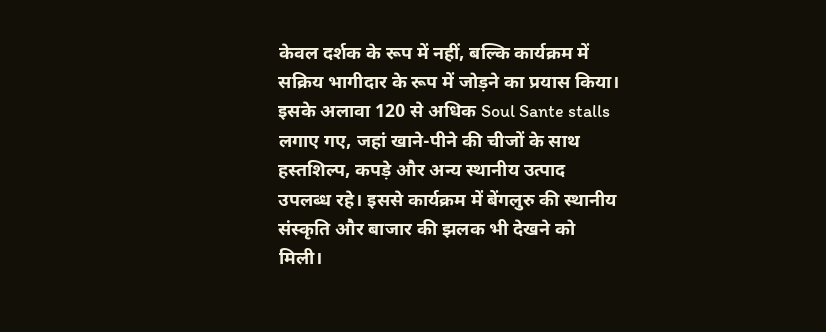केवल दर्शक के रूप में नहीं, बल्कि कार्यक्रम में सक्रिय भागीदार के रूप में जोड़ने का प्रयास किया।
इसके अलावा 120 से अधिक Soul Sante stalls लगाए गए, जहां खाने-पीने की चीजों के साथ हस्तशिल्प, कपड़े और अन्य स्थानीय उत्पाद उपलब्ध रहे। इससे कार्यक्रम में बेंगलुरु की स्थानीय संस्कृति और बाजार की झलक भी देखने को मिली।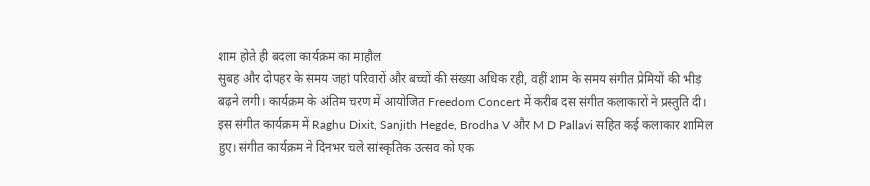शाम होते ही बदला कार्यक्रम का माहौल
सुबह और दोपहर के समय जहां परिवारों और बच्चों की संख्या अधिक रही, वहीं शाम के समय संगीत प्रेमियों की भीड़ बढ़ने लगी। कार्यक्रम के अंतिम चरण में आयोजित Freedom Concert में करीब दस संगीत कलाकारों ने प्रस्तुति दी।
इस संगीत कार्यक्रम में Raghu Dixit, Sanjith Hegde, Brodha V और M D Pallavi सहित कई कलाकार शामिल हुए। संगीत कार्यक्रम ने दिनभर चले सांस्कृतिक उत्सव को एक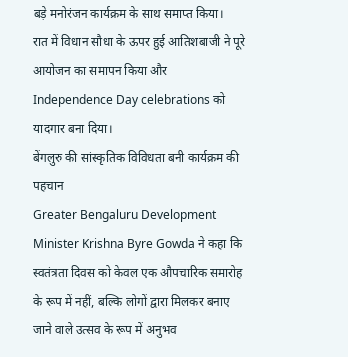बड़े मनोरंजन कार्यक्रम के साथ समाप्त किया।
रात में विधान सौधा के ऊपर हुई आतिशबाजी ने पूरे आयोजन का समापन किया और Independence Day celebrations को यादगार बना दिया।
बेंगलुरु की सांस्कृतिक विविधता बनी कार्यक्रम की पहचान
Greater Bengaluru Development Minister Krishna Byre Gowda ने कहा कि स्वतंत्रता दिवस को केवल एक औपचारिक समारोह के रूप में नहीं, बल्कि लोगों द्वारा मिलकर बनाए जाने वाले उत्सव के रूप में अनुभव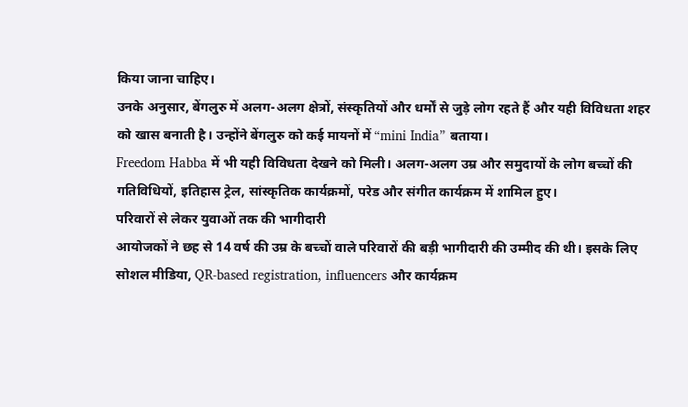किया जाना चाहिए।
उनके अनुसार, बेंगलुरु में अलग-अलग क्षेत्रों, संस्कृतियों और धर्मों से जुड़े लोग रहते हैं और यही विविधता शहर को खास बनाती है। उन्होंने बेंगलुरु को कई मायनों में “mini India” बताया।
Freedom Habba में भी यही विविधता देखने को मिली। अलग-अलग उम्र और समुदायों के लोग बच्चों की गतिविधियों, इतिहास ट्रेल, सांस्कृतिक कार्यक्रमों, परेड और संगीत कार्यक्रम में शामिल हुए।
परिवारों से लेकर युवाओं तक की भागीदारी
आयोजकों ने छह से 14 वर्ष की उम्र के बच्चों वाले परिवारों की बड़ी भागीदारी की उम्मीद की थी। इसके लिए सोशल मीडिया, QR-based registration, influencers और कार्यक्रम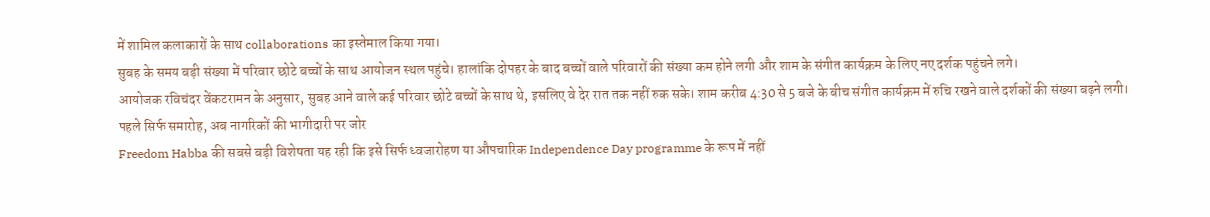में शामिल कलाकारों के साथ collaborations का इस्तेमाल किया गया।
सुबह के समय बड़ी संख्या में परिवार छोटे बच्चों के साथ आयोजन स्थल पहुंचे। हालांकि दोपहर के बाद बच्चों वाले परिवारों की संख्या कम होने लगी और शाम के संगीत कार्यक्रम के लिए नए दर्शक पहुंचने लगे।
आयोजक रविचंदर वेंकटरामन के अनुसार, सुबह आने वाले कई परिवार छोटे बच्चों के साथ थे, इसलिए वे देर रात तक नहीं रुक सके। शाम करीब 4:30 से 5 बजे के बीच संगीत कार्यक्रम में रुचि रखने वाले दर्शकों की संख्या बढ़ने लगी।
पहले सिर्फ समारोह, अब नागरिकों की भागीदारी पर जोर
Freedom Habba की सबसे बड़ी विशेषता यह रही कि इसे सिर्फ ध्वजारोहण या औपचारिक Independence Day programme के रूप में नहीं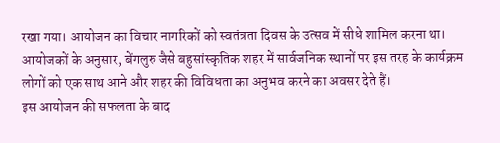रखा गया। आयोजन का विचार नागरिकों को स्वतंत्रता दिवस के उत्सव में सीधे शामिल करना था।
आयोजकों के अनुसार, बेंगलुरु जैसे बहुसांस्कृतिक शहर में सार्वजनिक स्थानों पर इस तरह के कार्यक्रम लोगों को एक साथ आने और शहर की विविधता का अनुभव करने का अवसर देते हैं।
इस आयोजन की सफलता के बाद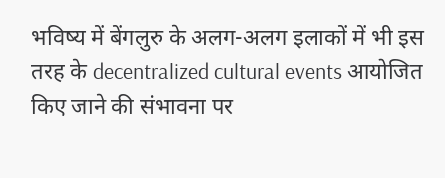भविष्य में बेंगलुरु के अलग-अलग इलाकों में भी इस तरह के decentralized cultural events आयोजित किए जाने की संभावना पर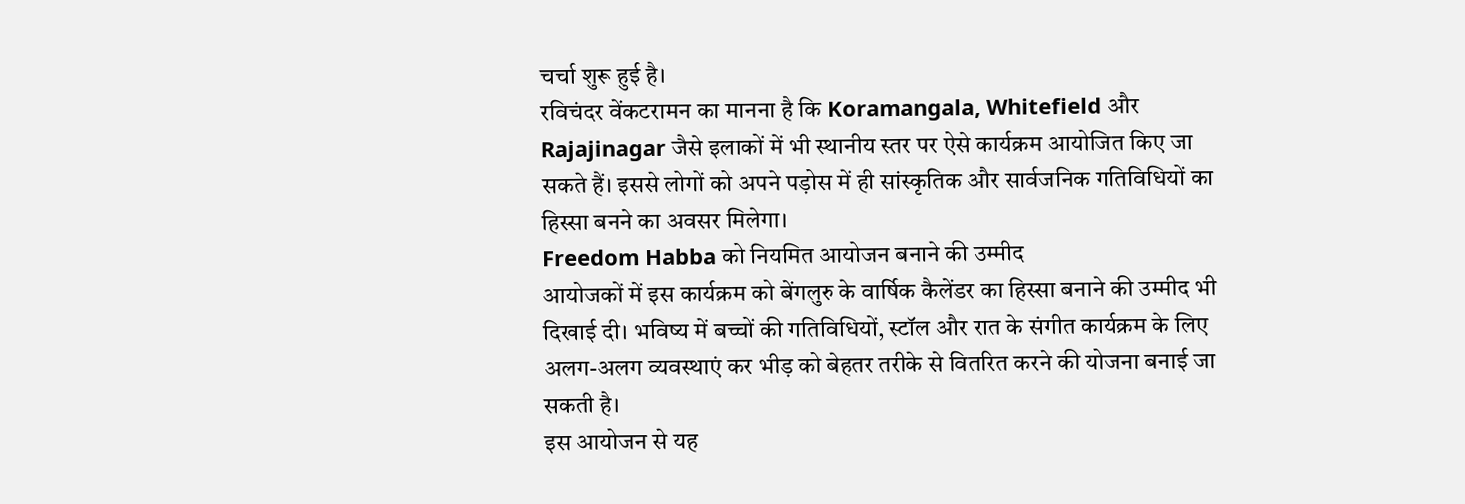चर्चा शुरू हुई है।
रविचंदर वेंकटरामन का मानना है कि Koramangala, Whitefield और Rajajinagar जैसे इलाकों में भी स्थानीय स्तर पर ऐसे कार्यक्रम आयोजित किए जा सकते हैं। इससे लोगों को अपने पड़ोस में ही सांस्कृतिक और सार्वजनिक गतिविधियों का हिस्सा बनने का अवसर मिलेगा।
Freedom Habba को नियमित आयोजन बनाने की उम्मीद
आयोजकों में इस कार्यक्रम को बेंगलुरु के वार्षिक कैलेंडर का हिस्सा बनाने की उम्मीद भी दिखाई दी। भविष्य में बच्चों की गतिविधियों, स्टॉल और रात के संगीत कार्यक्रम के लिए अलग-अलग व्यवस्थाएं कर भीड़ को बेहतर तरीके से वितरित करने की योजना बनाई जा सकती है।
इस आयोजन से यह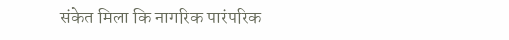संकेत मिला कि नागरिक पारंपरिक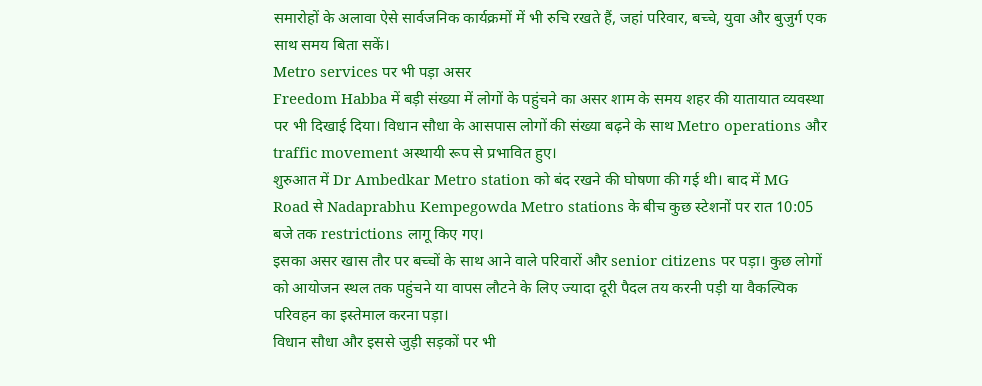समारोहों के अलावा ऐसे सार्वजनिक कार्यक्रमों में भी रुचि रखते हैं, जहां परिवार, बच्चे, युवा और बुजुर्ग एक साथ समय बिता सकें।
Metro services पर भी पड़ा असर
Freedom Habba में बड़ी संख्या में लोगों के पहुंचने का असर शाम के समय शहर की यातायात व्यवस्था पर भी दिखाई दिया। विधान सौधा के आसपास लोगों की संख्या बढ़ने के साथ Metro operations और traffic movement अस्थायी रूप से प्रभावित हुए।
शुरुआत में Dr Ambedkar Metro station को बंद रखने की घोषणा की गई थी। बाद में MG Road से Nadaprabhu Kempegowda Metro stations के बीच कुछ स्टेशनों पर रात 10:05 बजे तक restrictions लागू किए गए।
इसका असर खास तौर पर बच्चों के साथ आने वाले परिवारों और senior citizens पर पड़ा। कुछ लोगों को आयोजन स्थल तक पहुंचने या वापस लौटने के लिए ज्यादा दूरी पैदल तय करनी पड़ी या वैकल्पिक परिवहन का इस्तेमाल करना पड़ा।
विधान सौधा और इससे जुड़ी सड़कों पर भी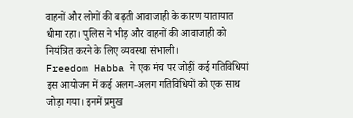वाहनों और लोगों की बढ़ती आवाजाही के कारण यातायात धीमा रहा। पुलिस ने भीड़ और वाहनों की आवाजाही को नियंत्रित करने के लिए व्यवस्था संभाली।
Freedom Habba ने एक मंच पर जोड़ीं कई गतिविधियां
इस आयोजन में कई अलग-अलग गतिविधियों को एक साथ जोड़ा गया। इनमें प्रमुख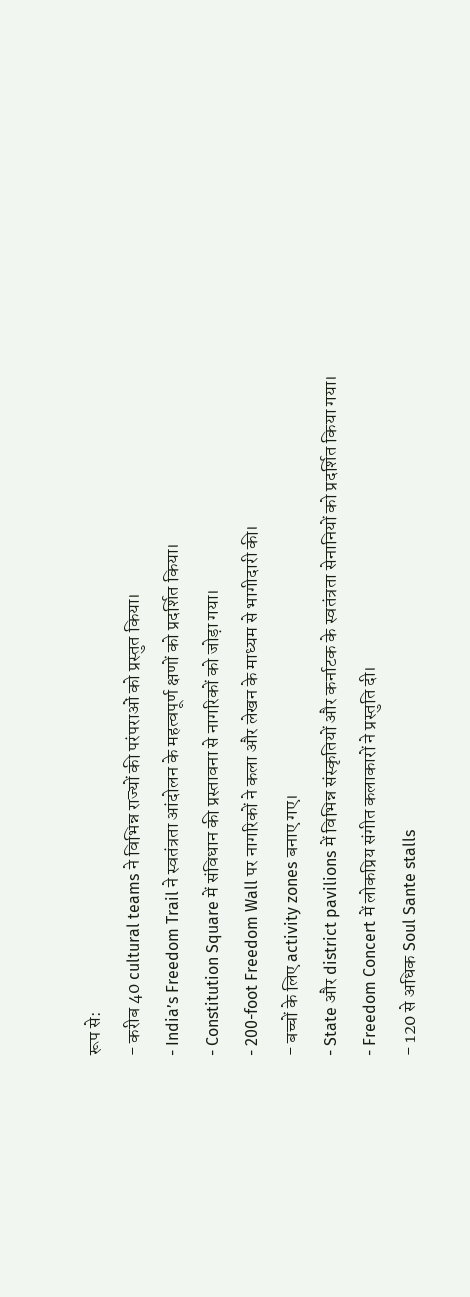रूप से:
- करीब 40 cultural teams ने विभिन्न राज्यों की परंपराओं को प्रस्तुत किया।
- India’s Freedom Trail ने स्वतंत्रता आंदोलन के महत्वपूर्ण क्षणों को प्रदर्शित किया।
- Constitution Square में संविधान की प्रस्तावना से नागरिकों को जोड़ा गया।
- 200-foot Freedom Wall पर नागरिकों ने कला और लेखन के माध्यम से भागीदारी की।
- बच्चों के लिए activity zones बनाए गए।
- State और district pavilions में विभिन्न संस्कृतियों और कर्नाटक के स्वतंत्रता सेनानियों को प्रदर्शित किया गया।
- Freedom Concert में लोकप्रिय संगीत कलाकारों ने प्रस्तुति दी।
- 120 से अधिक Soul Sante stalls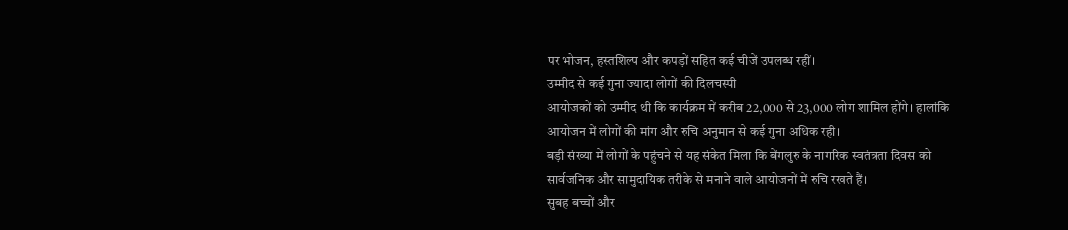पर भोजन, हस्तशिल्प और कपड़ों सहित कई चीजें उपलब्ध रहीं।
उम्मीद से कई गुना ज्यादा लोगों की दिलचस्पी
आयोजकों को उम्मीद थी कि कार्यक्रम में करीब 22,000 से 23,000 लोग शामिल होंगे। हालांकि आयोजन में लोगों की मांग और रुचि अनुमान से कई गुना अधिक रही।
बड़ी संख्या में लोगों के पहुंचने से यह संकेत मिला कि बेंगलुरु के नागरिक स्वतंत्रता दिवस को सार्वजनिक और सामुदायिक तरीके से मनाने वाले आयोजनों में रुचि रखते हैं।
सुबह बच्चों और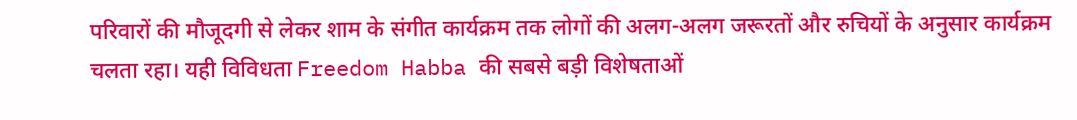परिवारों की मौजूदगी से लेकर शाम के संगीत कार्यक्रम तक लोगों की अलग-अलग जरूरतों और रुचियों के अनुसार कार्यक्रम चलता रहा। यही विविधता Freedom Habba की सबसे बड़ी विशेषताओं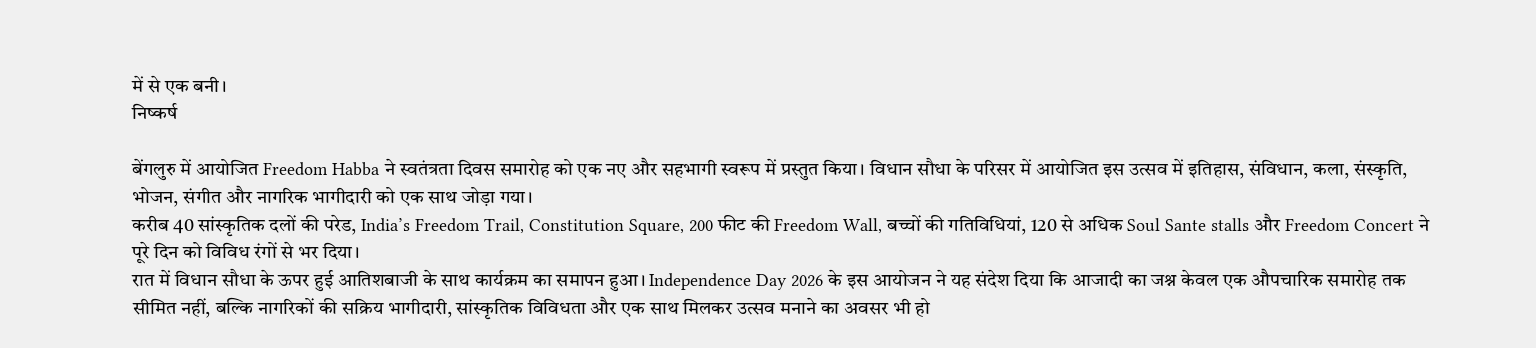में से एक बनी।
निष्कर्ष

बेंगलुरु में आयोजित Freedom Habba ने स्वतंत्रता दिवस समारोह को एक नए और सहभागी स्वरूप में प्रस्तुत किया। विधान सौधा के परिसर में आयोजित इस उत्सव में इतिहास, संविधान, कला, संस्कृति, भोजन, संगीत और नागरिक भागीदारी को एक साथ जोड़ा गया।
करीब 40 सांस्कृतिक दलों की परेड, India’s Freedom Trail, Constitution Square, 200 फीट की Freedom Wall, बच्चों की गतिविधियां, 120 से अधिक Soul Sante stalls और Freedom Concert ने पूरे दिन को विविध रंगों से भर दिया।
रात में विधान सौधा के ऊपर हुई आतिशबाजी के साथ कार्यक्रम का समापन हुआ। Independence Day 2026 के इस आयोजन ने यह संदेश दिया कि आजादी का जश्न केवल एक औपचारिक समारोह तक सीमित नहीं, बल्कि नागरिकों की सक्रिय भागीदारी, सांस्कृतिक विविधता और एक साथ मिलकर उत्सव मनाने का अवसर भी हो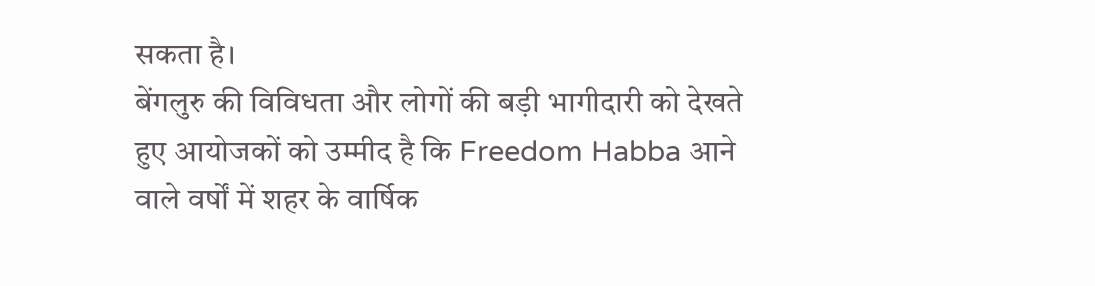सकता है।
बेंगलुरु की विविधता और लोगों की बड़ी भागीदारी को देखते हुए आयोजकों को उम्मीद है कि Freedom Habba आने वाले वर्षों में शहर के वार्षिक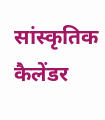सांस्कृतिक कैलेंडर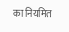का नियमित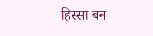हिस्सा बन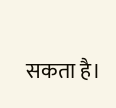सकता है।